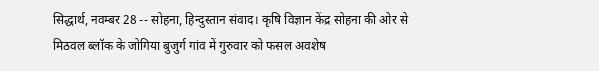सिद्धार्थ, नवम्बर 28 -- सोहना, हिन्दुस्तान संवाद। कृषि विज्ञान केंद्र सोहना की ओर से मिठवल ब्लॉक के जोगिया बुजुर्ग गांव में गुरुवार को फसल अवशेष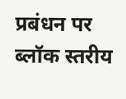प्रबंधन पर ब्लॉक स्तरीय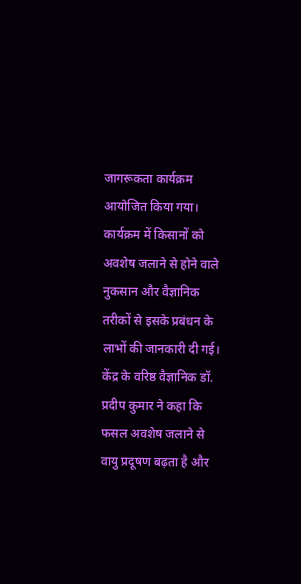जागरूकता कार्यक्रम आयोजित किया गया। कार्यक्रम में किसानों को अवशेष जलाने से होने वाले नुकसान और वैज्ञानिक तरीकों से इसके प्रबंधन के लाभों की जानकारी दी गई। केंद्र के वरिष्ठ वैज्ञानिक डॉ. प्रदीप कुमार ने कहा कि फसल अवशेष जलाने से वायु प्रदूषण बढ़ता है और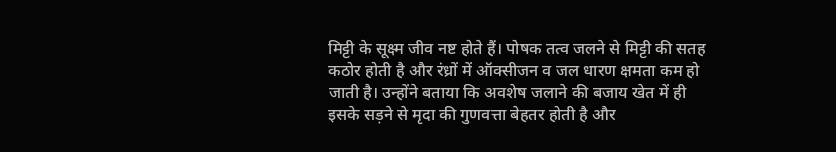मिट्टी के सूक्ष्म जीव नष्ट होते हैं। पोषक तत्व जलने से मिट्टी की सतह कठोर होती है और रंध्रों में ऑक्सीजन व जल धारण क्षमता कम हो जाती है। उन्होंने बताया कि अवशेष जलाने की बजाय खेत में ही इसके सड़ने से मृदा की गुणवत्ता बेहतर होती है और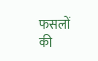फसलों की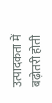उत्पादकता में बढ़ोतरी होती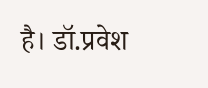है। डॉ.प्रवेश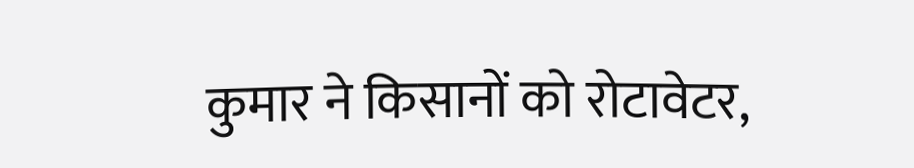कुमार ने किसानों को रोटावेटर,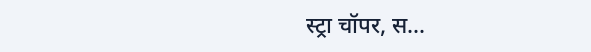स्ट्रा चॉपर, स...